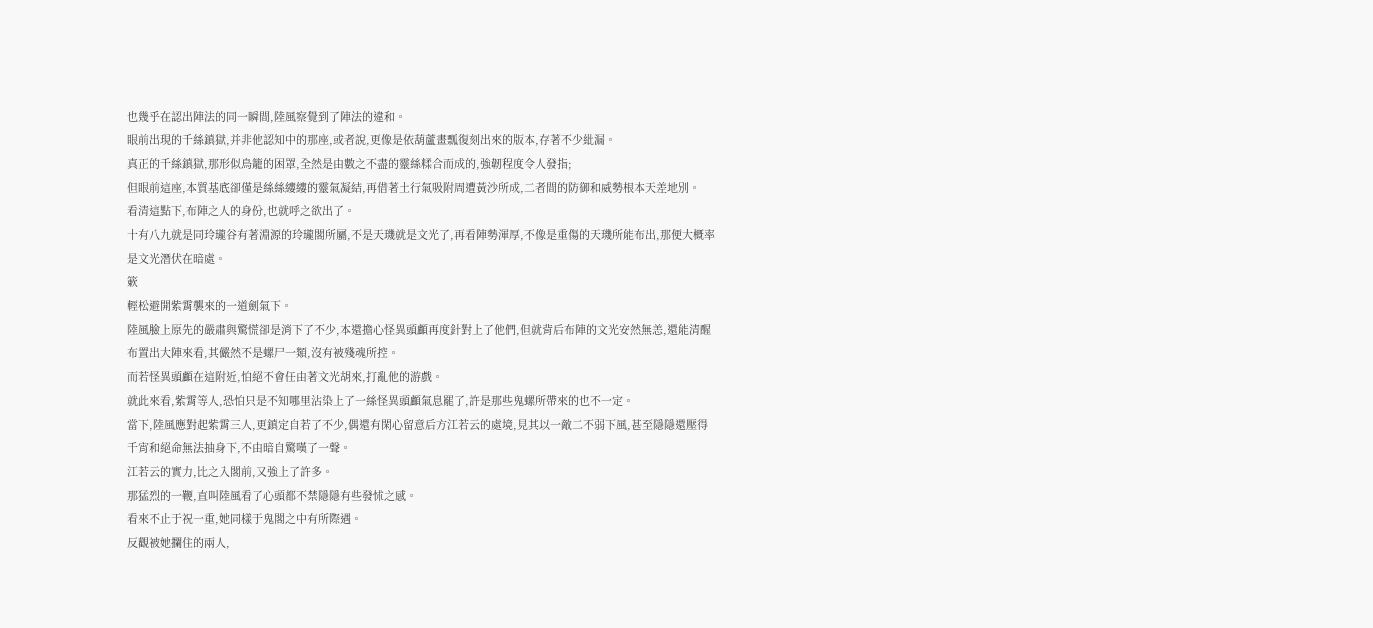也幾乎在認出陣法的同一瞬間,陸風察覺到了陣法的違和。
眼前出現的千絲鎮獄,并非他認知中的那座,或者說,更像是依葫蘆畫瓢復刻出來的版本,存著不少紕漏。
真正的千絲鎮獄,那形似鳥籠的困罩,全然是由數之不盡的靈絲糅合而成的,強韌程度令人發指;
但眼前這座,本質基底卻僅是絲絲縷縷的靈氣凝結,再借著土行氣吸附周遭黃沙所成,二者間的防御和威勢根本天差地別。
看清這點下,布陣之人的身份,也就呼之欲出了。
十有八九就是同玲瓏谷有著淵源的玲瓏閣所屬,不是天璣就是文光了,再看陣勢渾厚,不像是重傷的天璣所能布出,那便大概率是文光潛伏在暗處。
簌
輕松避開紫霄襲來的一道劍氣下。
陸風臉上原先的嚴肅與驚慌卻是消下了不少,本還擔心怪異頭顱再度針對上了他們,但就背后布陣的文光安然無恙,還能清醒布置出大陣來看,其儼然不是螺尸一類,沒有被殘魂所控。
而若怪異頭顱在這附近,怕絕不會任由著文光胡來,打亂他的游戲。
就此來看,紫霄等人,恐怕只是不知哪里沾染上了一絲怪異頭顱氣息罷了,許是那些鬼螺所帶來的也不一定。
當下,陸風應對起紫霄三人,更鎮定自若了不少,偶還有閑心留意后方江若云的處境,見其以一敵二不弱下風,甚至隱隱還壓得千宵和絕命無法抽身下,不由暗自驚嘆了一聲。
江若云的實力,比之入閣前,又強上了許多。
那猛烈的一鞭,直叫陸風看了心頭都不禁隱隱有些發怵之感。
看來不止于祝一重,她同樣于鬼閣之中有所際遇。
反觀被她攔住的兩人,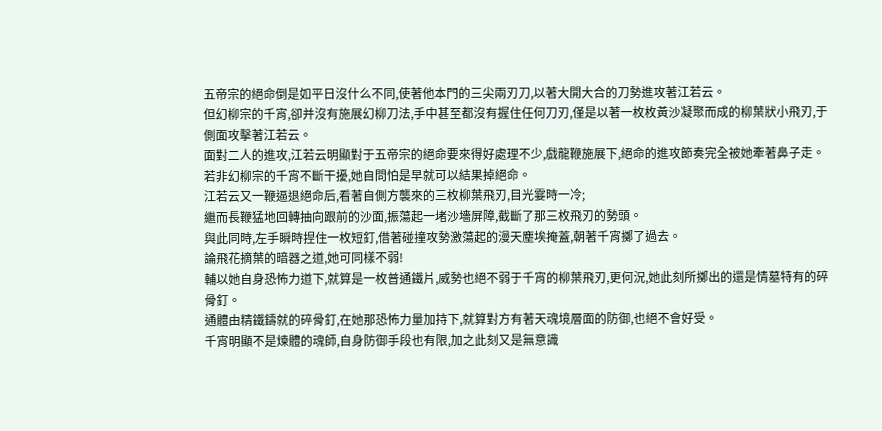五帝宗的絕命倒是如平日沒什么不同,使著他本門的三尖兩刃刀,以著大開大合的刀勢進攻著江若云。
但幻柳宗的千宵,卻并沒有施展幻柳刀法,手中甚至都沒有握住任何刀刃,僅是以著一枚枚黃沙凝聚而成的柳葉狀小飛刃,于側面攻擊著江若云。
面對二人的進攻,江若云明顯對于五帝宗的絕命要來得好處理不少,戲龍鞭施展下,絕命的進攻節奏完全被她牽著鼻子走。
若非幻柳宗的千宵不斷干擾,她自問怕是早就可以結果掉絕命。
江若云又一鞭逼退絕命后,看著自側方襲來的三枚柳葉飛刃,目光霎時一冷;
繼而長鞭猛地回轉抽向跟前的沙面,振蕩起一堵沙墻屏障,截斷了那三枚飛刃的勢頭。
與此同時,左手瞬時捏住一枚短釘,借著碰撞攻勢激蕩起的漫天塵埃掩蓋,朝著千宵擲了過去。
論飛花摘葉的暗器之道,她可同樣不弱!
輔以她自身恐怖力道下,就算是一枚普通鐵片,威勢也絕不弱于千宵的柳葉飛刃,更何況,她此刻所擲出的還是情墓特有的碎骨釘。
通體由精鐵鑄就的碎骨釘,在她那恐怖力量加持下,就算對方有著天魂境層面的防御,也絕不會好受。
千宵明顯不是煉體的魂師,自身防御手段也有限,加之此刻又是無意識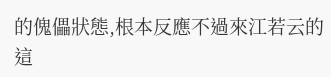的傀儡狀態,根本反應不過來江若云的這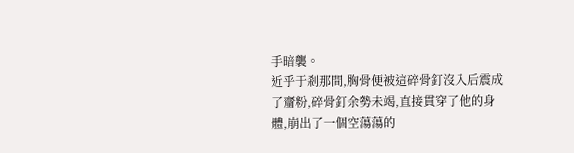手暗襲。
近乎于剎那間,胸骨便被這碎骨釘沒入后震成了齏粉,碎骨釘余勢未竭,直接貫穿了他的身體,崩出了一個空蕩蕩的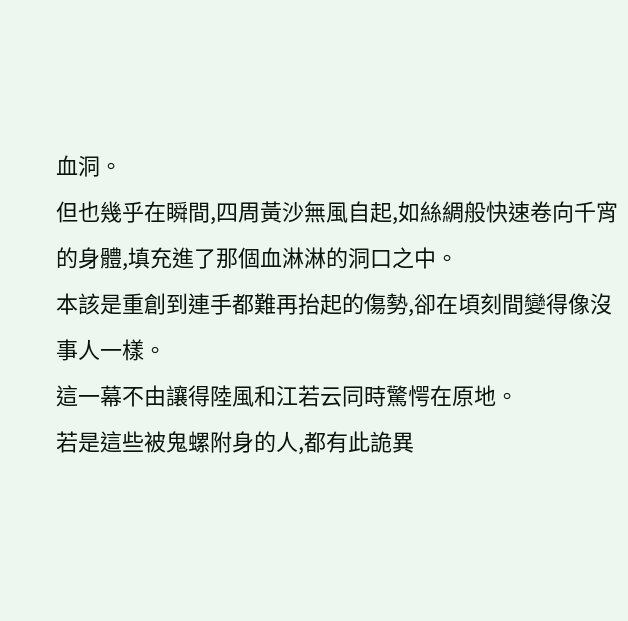血洞。
但也幾乎在瞬間,四周黃沙無風自起,如絲綢般快速卷向千宵的身體,填充進了那個血淋淋的洞口之中。
本該是重創到連手都難再抬起的傷勢,卻在頃刻間變得像沒事人一樣。
這一幕不由讓得陸風和江若云同時驚愕在原地。
若是這些被鬼螺附身的人,都有此詭異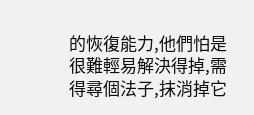的恢復能力,他們怕是很難輕易解決得掉,需得尋個法子,抹消掉它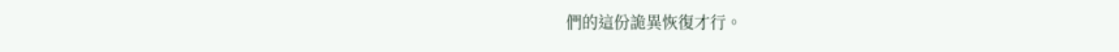們的這份詭異恢復才行。